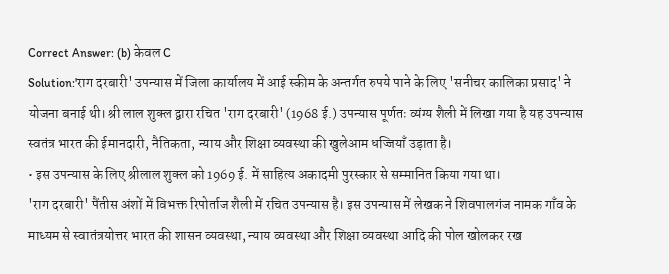Correct Answer: (b) केवल C
Solution:'राग दरबारी' उपन्यास में जिला कार्यालय में आई स्कीम के अन्तर्गत रुपये पाने के लिए 'सनीचर कालिका प्रसाद' ने योजना बनाई थी। श्री लाल शुक्ल द्वारा रचित 'राग दरबारी' (1968 ई.) उपन्यास पूर्णतः व्यंग्य शैली में लिखा गया है यह उपन्यास स्वतंत्र भारत की ईमानदारी, नैतिकता, न्याय और शिक्षा व्यवस्था की खुलेआम धज्जियाँ उड़ाता है।
• इस उपन्यास के लिए श्रीलाल शुक्ल को 1969 ई. में साहित्य अकादमी पुरस्कार से सम्मानित किया गया था।
'राग दरबारी' पैंतीस अंशों में विभक्त रिपोर्ताज शैली में रचित उपन्यास है। इस उपन्यास में लेखक ने शिवपालगंज नामक गाँव के माध्यम से स्वातंत्रयोत्तर भारत की शासन व्यवस्था, न्याय व्यवस्था और शिक्षा व्यवस्था आदि की पोल खोलकर रख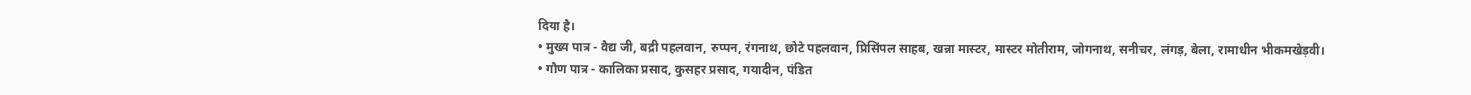दिया है।
• मुख्य पात्र - वैद्य जी, बद्री पहलवान, रुप्पन, रंगनाथ, छोटे पहलवान, प्रिसिंपल साहब, खन्ना मास्टर, मास्टर मोतीराम, जोगनाथ, सनीचर, लंगड़, बेला, रामाधीन भीकमखेड़वी।
• गौण पात्र - कालिका प्रसाद, कुसहर प्रसाद, गयादीन, पंडित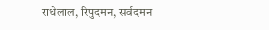राधेलाल, रिपुदमन, सर्वदमन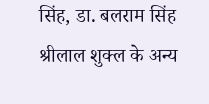सिंह, डा. बलराम सिंह
श्रीलाल शुक्ल के अन्य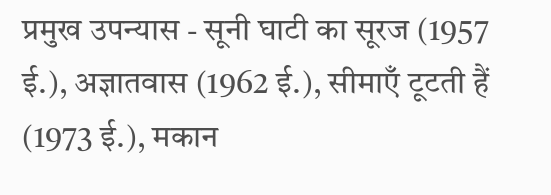प्रमुख उपन्यास - सूनी घाटी का सूरज (1957 ई.), अज्ञातवास (1962 ई.), सीमाएँ टूटती हैं (1973 ई.), मकान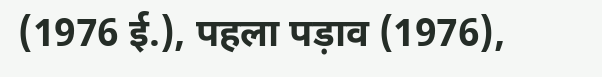(1976 ई.), पहला पड़ाव (1976),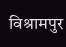विश्रामपुर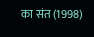का संत (1998)